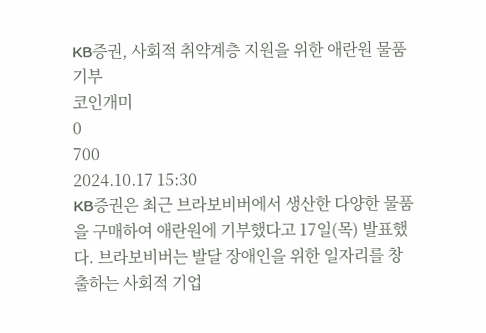KB증권, 사회적 취약계층 지원을 위한 애란원 물품 기부
코인개미
0
700
2024.10.17 15:30
KB증권은 최근 브라보비버에서 생산한 다양한 물품을 구매하여 애란원에 기부했다고 17일(목) 발표했다. 브라보비버는 발달 장애인을 위한 일자리를 창출하는 사회적 기업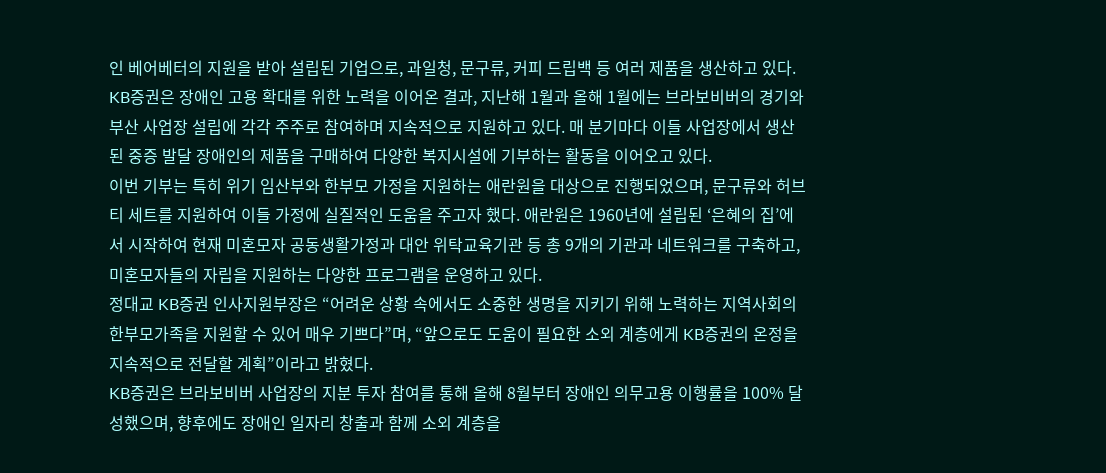인 베어베터의 지원을 받아 설립된 기업으로, 과일청, 문구류, 커피 드립백 등 여러 제품을 생산하고 있다.
KB증권은 장애인 고용 확대를 위한 노력을 이어온 결과, 지난해 1월과 올해 1월에는 브라보비버의 경기와 부산 사업장 설립에 각각 주주로 참여하며 지속적으로 지원하고 있다. 매 분기마다 이들 사업장에서 생산된 중증 발달 장애인의 제품을 구매하여 다양한 복지시설에 기부하는 활동을 이어오고 있다.
이번 기부는 특히 위기 임산부와 한부모 가정을 지원하는 애란원을 대상으로 진행되었으며, 문구류와 허브티 세트를 지원하여 이들 가정에 실질적인 도움을 주고자 했다. 애란원은 1960년에 설립된 ‘은혜의 집’에서 시작하여 현재 미혼모자 공동생활가정과 대안 위탁교육기관 등 총 9개의 기관과 네트워크를 구축하고, 미혼모자들의 자립을 지원하는 다양한 프로그램을 운영하고 있다.
정대교 KB증권 인사지원부장은 “어려운 상황 속에서도 소중한 생명을 지키기 위해 노력하는 지역사회의 한부모가족을 지원할 수 있어 매우 기쁘다”며, “앞으로도 도움이 필요한 소외 계층에게 KB증권의 온정을 지속적으로 전달할 계획”이라고 밝혔다.
KB증권은 브라보비버 사업장의 지분 투자 참여를 통해 올해 8월부터 장애인 의무고용 이행률을 100% 달성했으며, 향후에도 장애인 일자리 창출과 함께 소외 계층을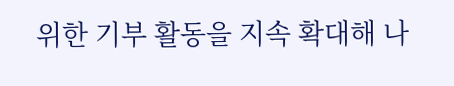위한 기부 활동을 지속 확대해 나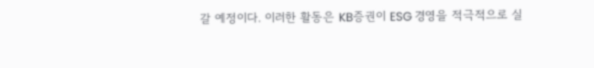갈 예정이다. 이러한 활동은 KB증권이 ESG 경영을 적극적으로 실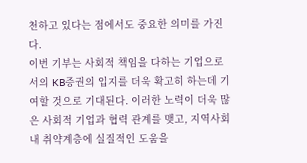천하고 있다는 점에서도 중요한 의미를 가진다.
이번 기부는 사회적 책임을 다하는 기업으로서의 KB증권의 입지를 더욱 확고히 하는데 기여할 것으로 기대된다. 이러한 노력이 더욱 많은 사회적 기업과 협력 관계를 맺고, 지역사회 내 취약계층에 실질적인 도움을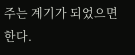주는 계기가 되었으면 한다.